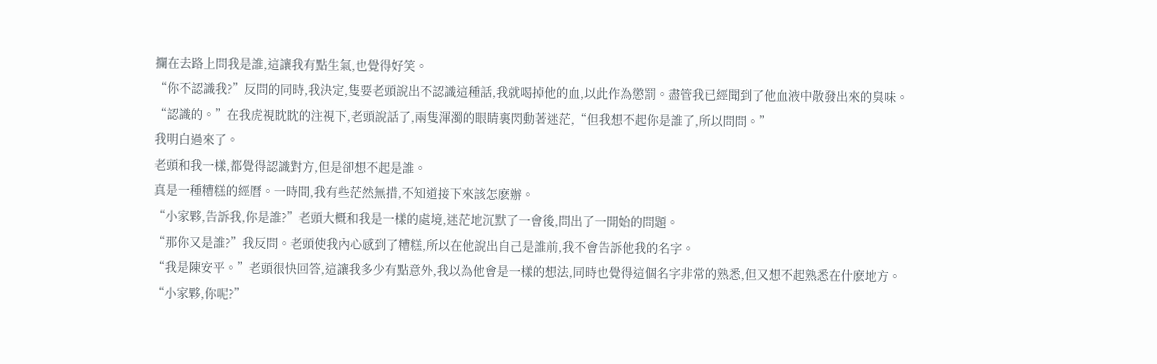攔在去路上問我是誰,這讓我有點生氣,也覺得好笑。
“你不認識我?”反問的同時,我決定,隻要老頭說出不認識這種話,我就喝掉他的血,以此作為懲罰。盡管我已經聞到了他血液中散發出來的臭味。
“認識的。”在我虎視眈眈的注視下,老頭說話了,兩隻渾濁的眼睛裏閃動著迷茫,“但我想不起你是誰了,所以問問。”
我明白過來了。
老頭和我一樣,都覺得認識對方,但是卻想不起是誰。
真是一種糟糕的經曆。一時間,我有些茫然無措,不知道接下來該怎麽辦。
“小家夥,告訴我,你是誰?”老頭大概和我是一樣的處境,迷茫地沉默了一會後,問出了一開始的問題。
“那你又是誰?”我反問。老頭使我內心感到了糟糕,所以在他說出自己是誰前,我不會告訴他我的名字。
“我是陳安平。”老頭很快回答,這讓我多少有點意外,我以為他會是一樣的想法,同時也覺得這個名字非常的熟悉,但又想不起熟悉在什麽地方。
“小家夥,你呢?”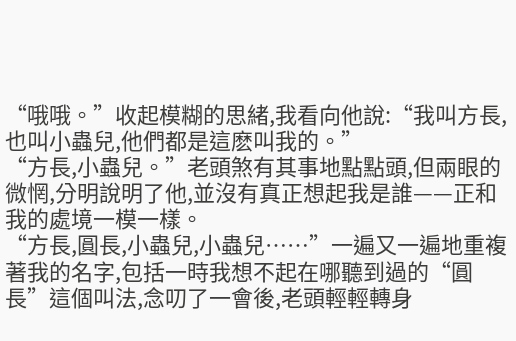“哦哦。”收起模糊的思緒,我看向他說:“我叫方長,也叫小蟲兒,他們都是這麽叫我的。”
“方長,小蟲兒。”老頭煞有其事地點點頭,但兩眼的微惘,分明說明了他,並沒有真正想起我是誰——正和我的處境一模一樣。
“方長,圓長,小蟲兒,小蟲兒……”一遍又一遍地重複著我的名字,包括一時我想不起在哪聽到過的“圓長”這個叫法,念叨了一會後,老頭輕輕轉身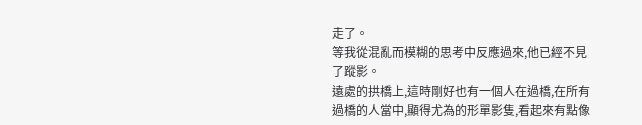走了。
等我從混亂而模糊的思考中反應過來,他已經不見了蹤影。
遠處的拱橋上,這時剛好也有一個人在過橋,在所有過橋的人當中,顯得尤為的形單影隻,看起來有點像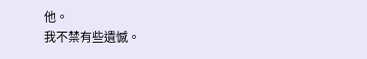他。
我不禁有些遺憾。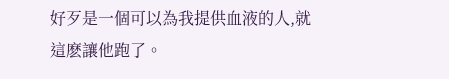好歹是一個可以為我提供血液的人,就這麽讓他跑了。